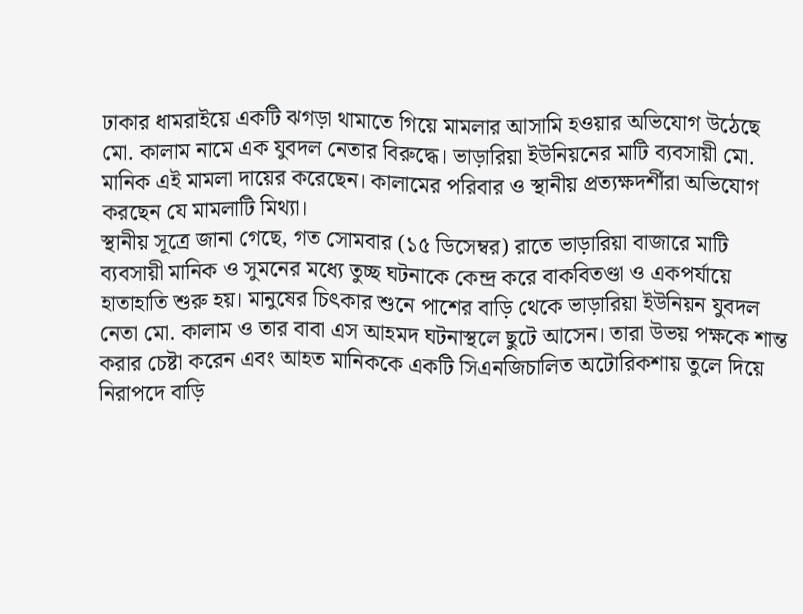ঢাকার ধামরাইয়ে একটি ঝগড়া থামাতে গিয়ে মামলার আসামি হওয়ার অভিযোগ উঠেছে মো. কালাম নামে এক যুবদল নেতার বিরুদ্ধে। ভাড়ারিয়া ইউনিয়নের মাটি ব্যবসায়ী মো. মানিক এই মামলা দায়ের করেছেন। কালামের পরিবার ও স্থানীয় প্রত্যক্ষদর্শীরা অভিযোগ করছেন যে মামলাটি মিথ্যা।
স্থানীয় সূত্রে জানা গেছে, গত সোমবার (১৫ ডিসেম্বর) রাতে ভাড়ারিয়া বাজারে মাটি ব্যবসায়ী মানিক ও সুমনের মধ্যে তুচ্ছ ঘটনাকে কেন্দ্র করে বাকবিতণ্ডা ও একপর্যায়ে হাতাহাতি শুরু হয়। মানুষের চিৎকার শুনে পাশের বাড়ি থেকে ভাড়ারিয়া ইউনিয়ন যুবদল নেতা মো. কালাম ও তার বাবা এস আহমদ ঘটনাস্থলে ছুটে আসেন। তারা উভয় পক্ষকে শান্ত করার চেষ্টা করেন এবং আহত মানিককে একটি সিএনজিচালিত অটোরিকশায় তুলে দিয়ে নিরাপদে বাড়ি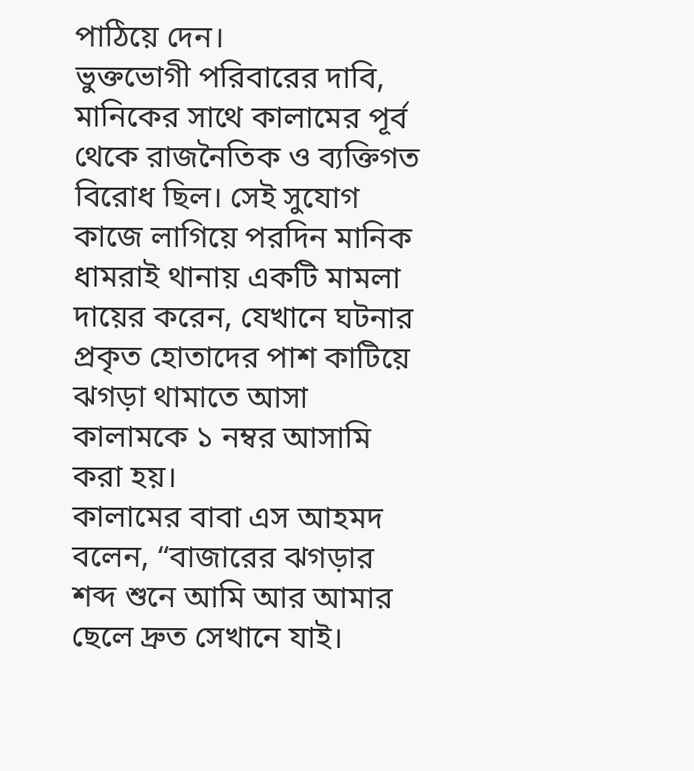পাঠিয়ে দেন।
ভুক্তভোগী পরিবারের দাবি, মানিকের সাথে কালামের পূর্ব থেকে রাজনৈতিক ও ব্যক্তিগত বিরোধ ছিল। সেই সুযোগ কাজে লাগিয়ে পরদিন মানিক ধামরাই থানায় একটি মামলা দায়ের করেন, যেখানে ঘটনার প্রকৃত হোতাদের পাশ কাটিয়ে ঝগড়া থামাতে আসা কালামকে ১ নম্বর আসামি করা হয়।
কালামের বাবা এস আহমদ বলেন, “বাজারের ঝগড়ার শব্দ শুনে আমি আর আমার ছেলে দ্রুত সেখানে যাই।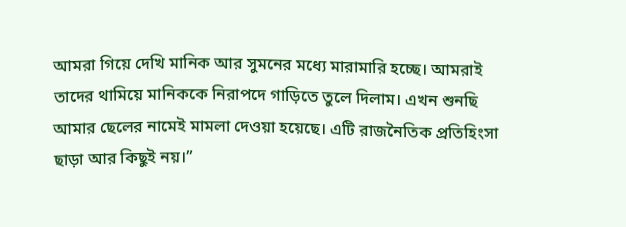আমরা গিয়ে দেখি মানিক আর সুমনের মধ্যে মারামারি হচ্ছে। আমরাই তাদের থামিয়ে মানিককে নিরাপদে গাড়িতে তুলে দিলাম। এখন শুনছি আমার ছেলের নামেই মামলা দেওয়া হয়েছে। এটি রাজনৈতিক প্রতিহিংসা ছাড়া আর কিছুই নয়।”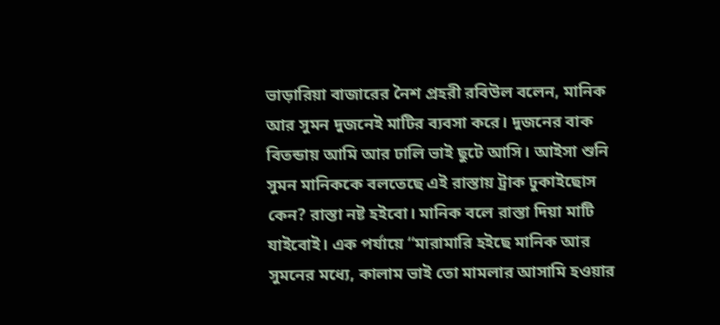ভাড়ারিয়া বাজারের নৈশ প্রহরী রবিউল বলেন, মানিক আর সুমন দুজনেই মাটির ব্যবসা করে। দুজনের বাক বিতন্ডায় আমি আর ঢালি ভাই ছুটে আসি। আইসা শুনি সুমন মানিককে বলতেছে এই রাস্তায় ট্রাক ঢুকাইছোস কেন? রাস্তা নষ্ট হইবো। মানিক বলে রাস্তা দিয়া মাটি যাইবোই। এক পর্যায়ে “মারামারি হইছে মানিক আর সুমনের মধ্যে, কালাম ভাই তো মামলার আসামি হওয়ার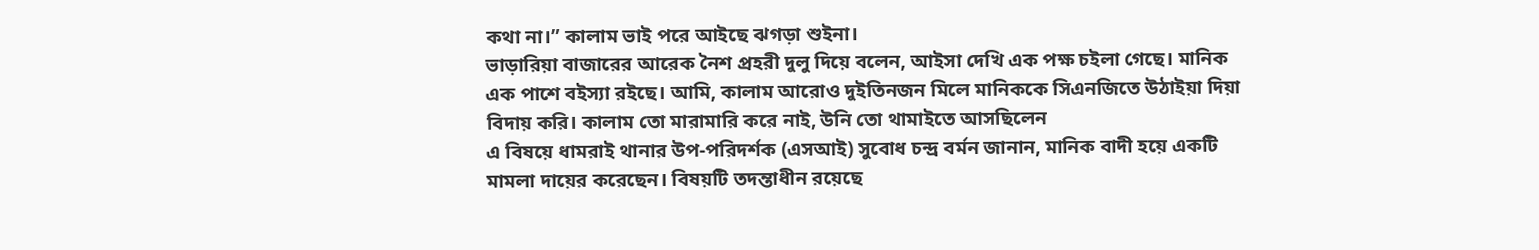কথা না।” কালাম ভাই পরে আইছে ঝগড়া শুইনা।
ভাড়ারিয়া বাজারের আরেক নৈশ প্রহরী দুলু দিয়ে বলেন, আইসা দেখি এক পক্ষ চইলা গেছে। মানিক এক পাশে বইস্যা রইছে। আমি, কালাম আরোও দুইতিনজন মিলে মানিককে সিএনজিতে উঠাইয়া দিয়া বিদায় করি। কালাম তো মারামারি করে নাই, উনি তো থামাইতে আসছিলেন
এ বিষয়ে ধামরাই থানার উপ-পরিদর্শক (এসআই) সুবোধ চন্দ্র বর্মন জানান, মানিক বাদী হয়ে একটি মামলা দায়ের করেছেন। বিষয়টি তদন্তাধীন রয়েছে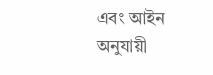এবং আইন অনুযায়ী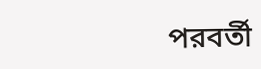পরবর্তী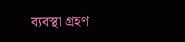ব্যবস্থা গ্রহণ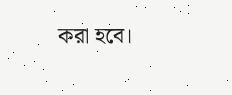করা হবে।